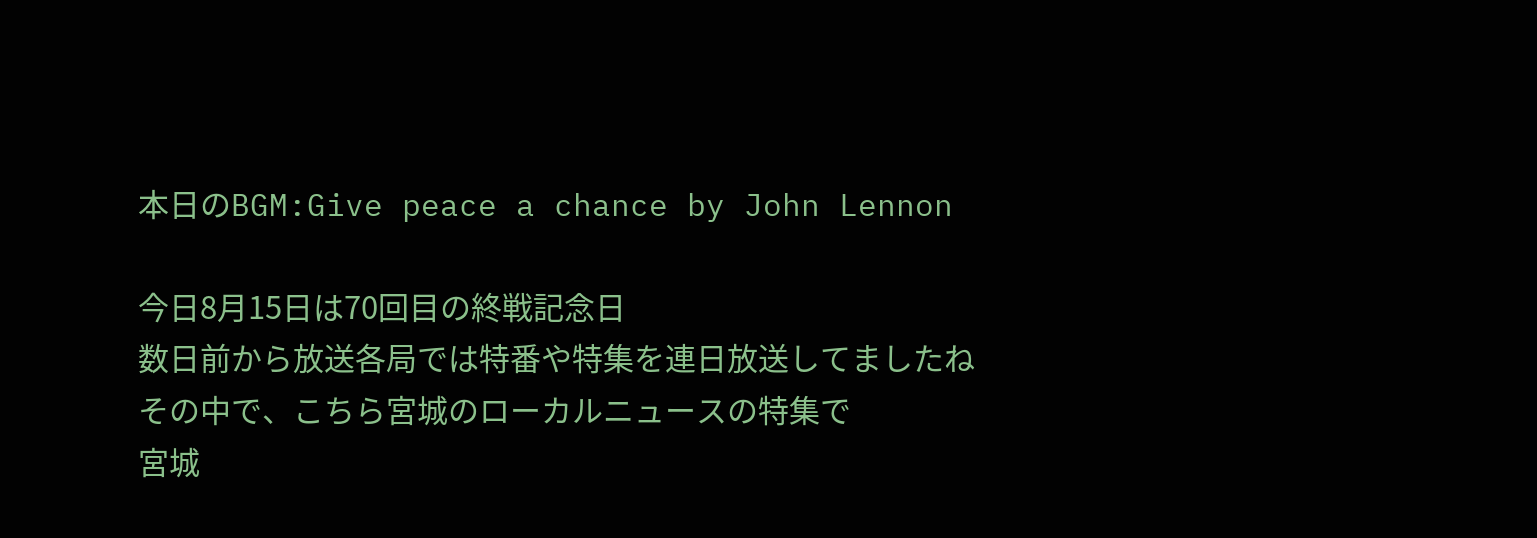本日のBGM:Give peace a chance by John Lennon

今日8月15日は70回目の終戦記念日
数日前から放送各局では特番や特集を連日放送してましたね
その中で、こちら宮城のローカルニュースの特集で
宮城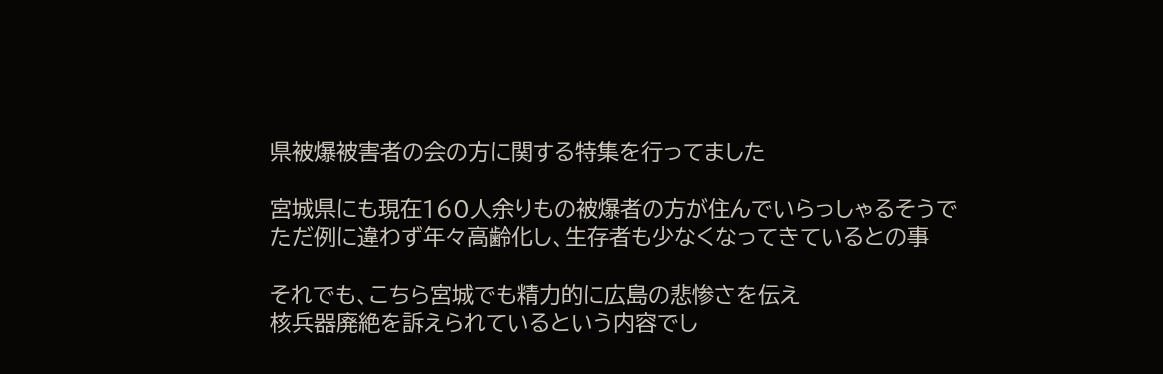県被爆被害者の会の方に関する特集を行ってました

宮城県にも現在160人余りもの被爆者の方が住んでいらっしゃるそうで
ただ例に違わず年々高齢化し、生存者も少なくなってきているとの事

それでも、こちら宮城でも精力的に広島の悲惨さを伝え
核兵器廃絶を訴えられているという内容でし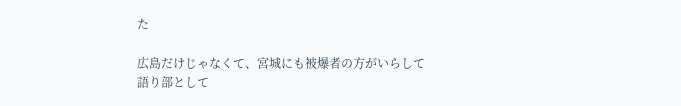た

広島だけじゃなくて、宮城にも被爆者の方がいらして
語り部として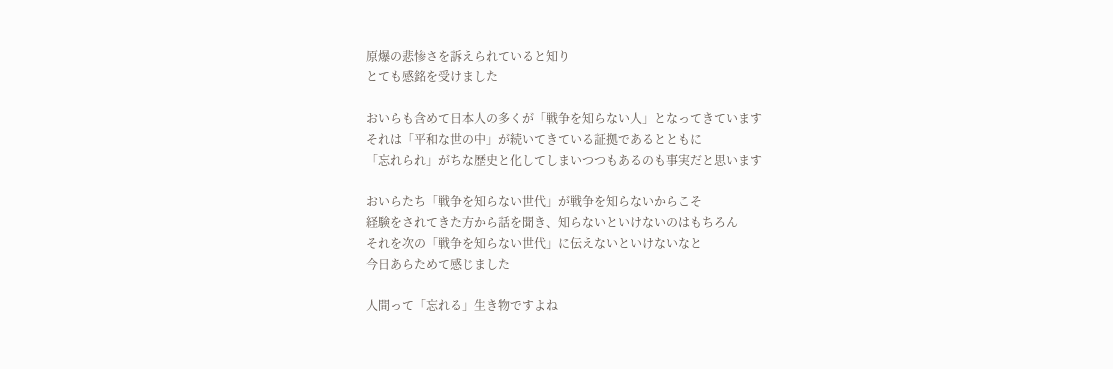原爆の悲惨さを訴えられていると知り
とても感銘を受けました

おいらも含めて日本人の多くが「戦争を知らない人」となってきています
それは「平和な世の中」が続いてきている証拠であるとともに
「忘れられ」がちな歴史と化してしまいつつもあるのも事実だと思います

おいらたち「戦争を知らない世代」が戦争を知らないからこそ
経験をされてきた方から話を聞き、知らないといけないのはもちろん
それを次の「戦争を知らない世代」に伝えないといけないなと
今日あらためて感じました

人間って「忘れる」生き物ですよね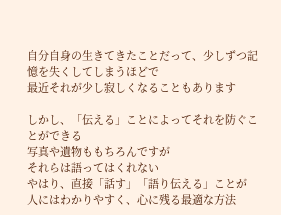自分自身の生きてきたことだって、少しずつ記憶を失くしてしまうほどで
最近それが少し寂しくなることもあります

しかし、「伝える」ことによってそれを防ぐことができる
写真や遺物ももちろんですが
それらは語ってはくれない
やはり、直接「話す」「語り伝える」ことが
人にはわかりやすく、心に残る最適な方法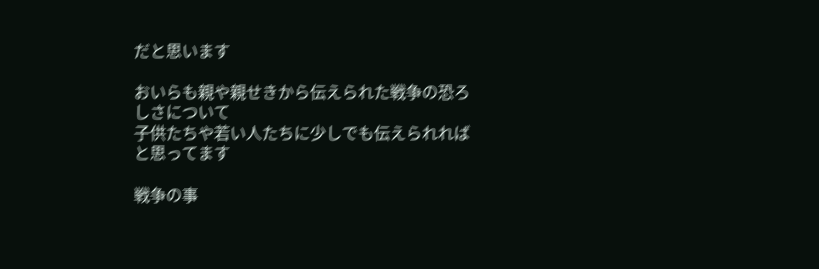だと思います

おいらも親や親せきから伝えられた戦争の恐ろしさについて
子供たちや若い人たちに少しでも伝えられればと思ってます

戦争の事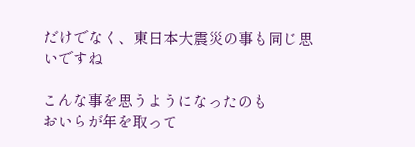だけでなく、東日本大震災の事も同じ思いですね

こんな事を思うようになったのも
おいらが年を取って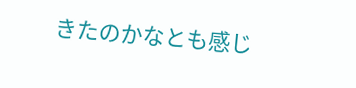きたのかなとも感じ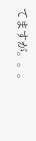てますが。。。